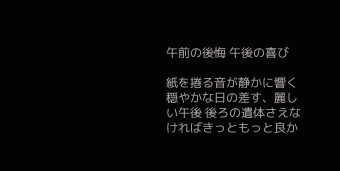午前の後悔 午後の喜び

紙を捲る音が静かに響く 穏やかな日の差す、麗しい午後 後ろの遺体さえなければきっともっと良か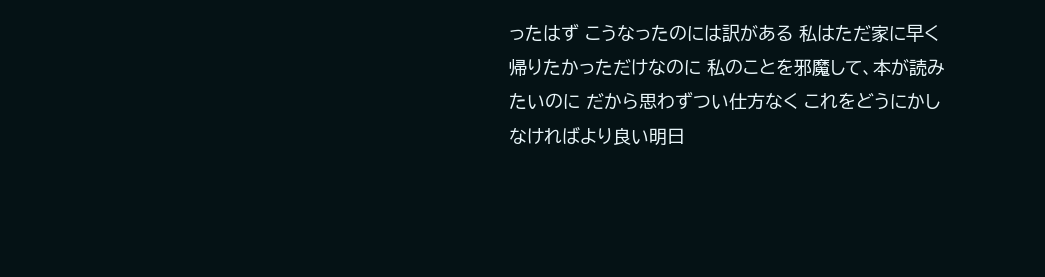ったはず こうなったのには訳がある 私はただ家に早く帰りたかっただけなのに 私のことを邪魔して、本が読みたいのに だから思わずつい仕方なく これをどうにかしなければより良い明日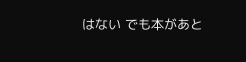はない でも本があと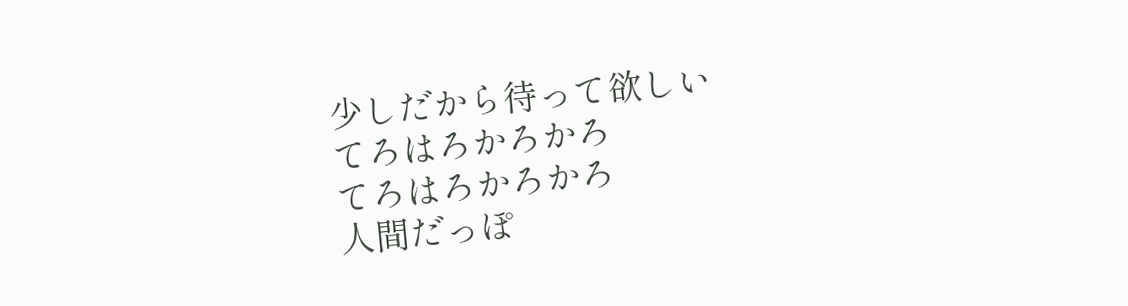少しだから待って欲しい
てろはろかろかろ
てろはろかろかろ
人間だっぽ